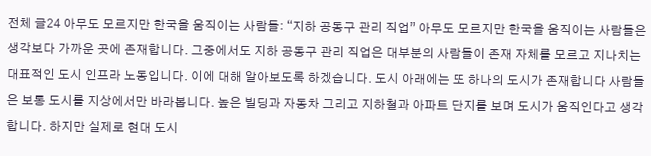전체 글24 아무도 모르지만 한국을 움직이는 사람들: “지하 공동구 관리 직업” 아무도 모르지만 한국을 움직이는 사람들은 생각보다 가까운 곳에 존재합니다. 그중에서도 지하 공동구 관리 직업은 대부분의 사람들이 존재 자체를 모르고 지나치는 대표적인 도시 인프라 노동입니다. 이에 대해 알아보도록 하겠습니다. 도시 아래에는 또 하나의 도시가 존재합니다 사람들은 보통 도시를 지상에서만 바라봅니다. 높은 빌딩과 자동차 그리고 지하철과 아파트 단지를 보며 도시가 움직인다고 생각합니다. 하지만 실제로 현대 도시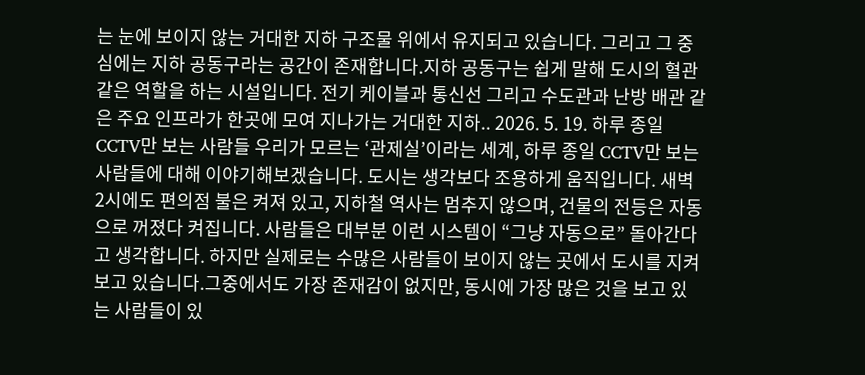는 눈에 보이지 않는 거대한 지하 구조물 위에서 유지되고 있습니다. 그리고 그 중심에는 지하 공동구라는 공간이 존재합니다.지하 공동구는 쉽게 말해 도시의 혈관 같은 역할을 하는 시설입니다. 전기 케이블과 통신선 그리고 수도관과 난방 배관 같은 주요 인프라가 한곳에 모여 지나가는 거대한 지하.. 2026. 5. 19. 하루 종일 CCTV만 보는 사람들 우리가 모르는 ‘관제실’이라는 세계, 하루 종일 CCTV만 보는 사람들에 대해 이야기해보겠습니다. 도시는 생각보다 조용하게 움직입니다. 새벽 2시에도 편의점 불은 켜져 있고, 지하철 역사는 멈추지 않으며, 건물의 전등은 자동으로 꺼졌다 켜집니다. 사람들은 대부분 이런 시스템이 “그냥 자동으로” 돌아간다고 생각합니다. 하지만 실제로는 수많은 사람들이 보이지 않는 곳에서 도시를 지켜보고 있습니다.그중에서도 가장 존재감이 없지만, 동시에 가장 많은 것을 보고 있는 사람들이 있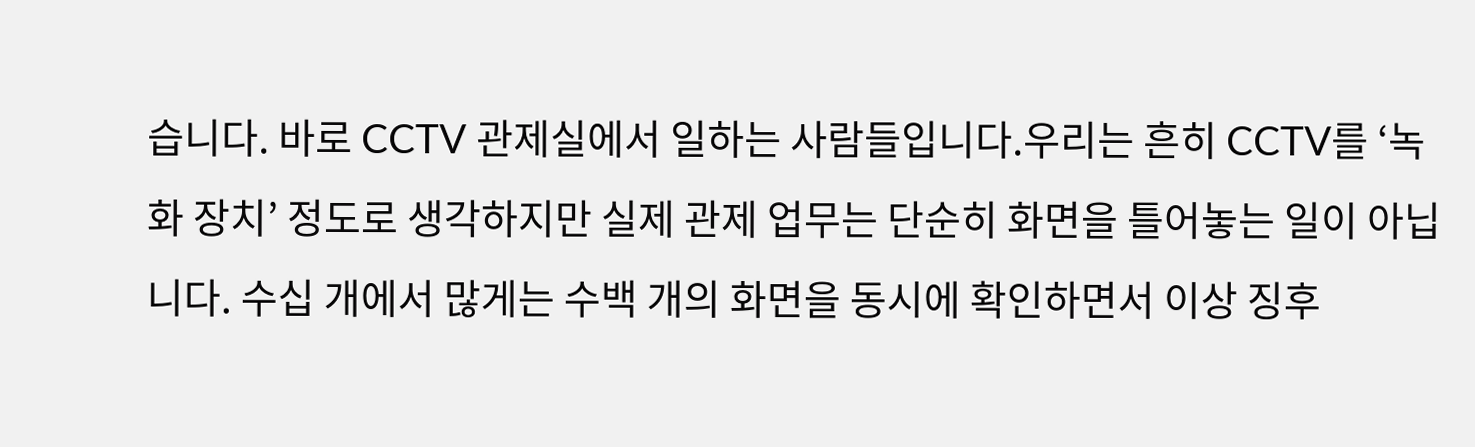습니다. 바로 CCTV 관제실에서 일하는 사람들입니다.우리는 흔히 CCTV를 ‘녹화 장치’ 정도로 생각하지만 실제 관제 업무는 단순히 화면을 틀어놓는 일이 아닙니다. 수십 개에서 많게는 수백 개의 화면을 동시에 확인하면서 이상 징후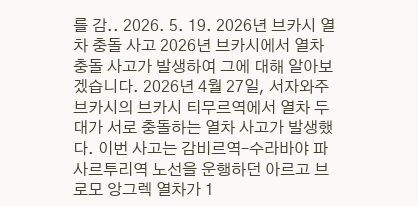를 감.. 2026. 5. 19. 2026년 브카시 열차 충돌 사고 2026년 브카시에서 열차 충돌 사고가 발생하여 그에 대해 알아보겠습니다. 2026년 4월 27일, 서자와주 브카시의 브카시 티무르역에서 열차 두 대가 서로 충돌하는 열차 사고가 발생했다. 이번 사고는 감비르역–수라바야 파사르투리역 노선을 운행하던 아르고 브로모 앙그렉 열차가 1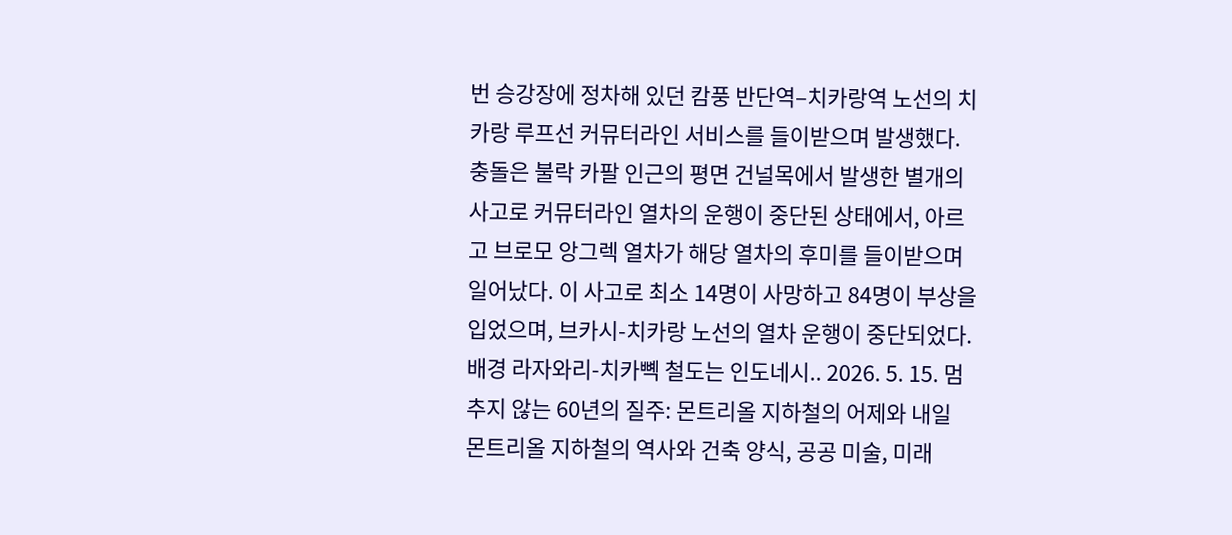번 승강장에 정차해 있던 캄풍 반단역–치카랑역 노선의 치카랑 루프선 커뮤터라인 서비스를 들이받으며 발생했다. 충돌은 불락 카팔 인근의 평면 건널목에서 발생한 별개의 사고로 커뮤터라인 열차의 운행이 중단된 상태에서, 아르고 브로모 앙그렉 열차가 해당 열차의 후미를 들이받으며 일어났다. 이 사고로 최소 14명이 사망하고 84명이 부상을 입었으며, 브카시-치카랑 노선의 열차 운행이 중단되었다. 배경 라자와리-치카뼥 철도는 인도네시.. 2026. 5. 15. 멈추지 않는 60년의 질주: 몬트리올 지하철의 어제와 내일 몬트리올 지하철의 역사와 건축 양식, 공공 미술, 미래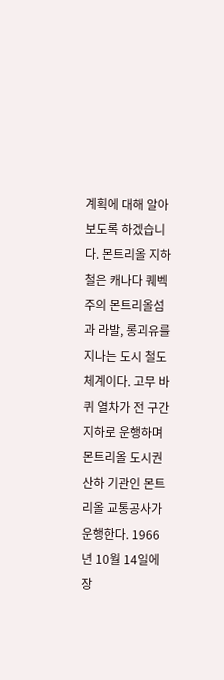계획에 대해 알아보도록 하겠습니다. 몬트리올 지하철은 캐나다 퀘벡주의 몬트리올섬과 라발, 롱괴유를 지나는 도시 철도 체계이다. 고무 바퀴 열차가 전 구간 지하로 운행하며 몬트리올 도시권 산하 기관인 몬트리올 교통공사가 운행한다. 1966년 10월 14일에 장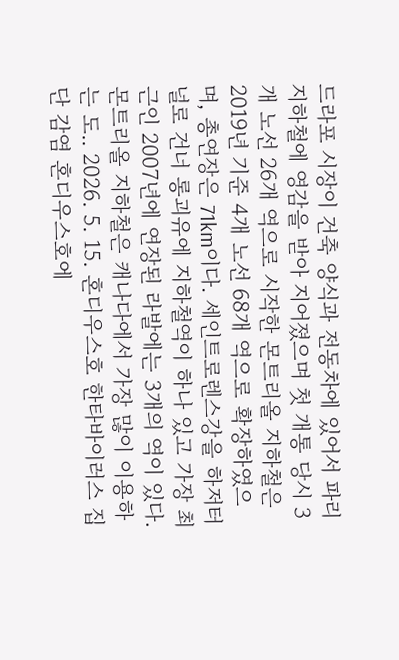드라포 시장이 건축 양식과 전동차에 있어서 파리 지하철에 영감을 받아 지어졌으며 첫 개통 당시 3개 노선 26개 역으로 시작한 몬트리올 지하철은 2019년 기준 4개 노선 68개 역으로 확장하였으며, 총연장은 71km이다. 세인트로렌스강을 하저터널로 건너 롱괴유에 지하철역이 하나 있고 가장 최근인 2007년에 연장된 라발에는 3개의 역이 있다.몬트리올 지하철은 캐나다에서 가장 많이 이용하는 도.. 2026. 5. 15. 혼디우스호 한타바이러스 집단 감염 혼디우스호에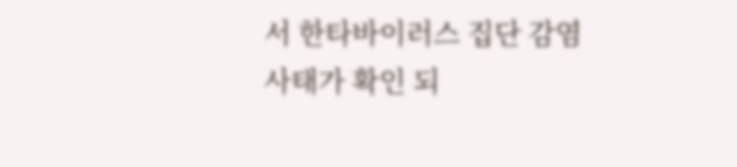서 한타바이러스 집단 감염 사태가 확인 되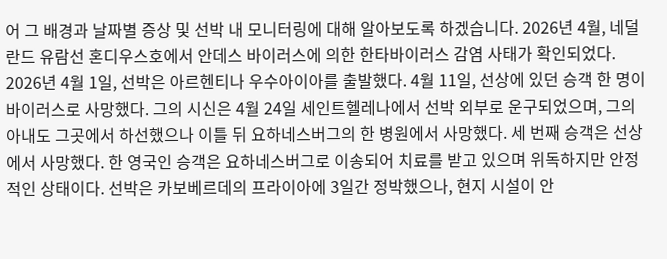어 그 배경과 날짜별 증상 및 선박 내 모니터링에 대해 알아보도록 하겠습니다. 2026년 4월, 네덜란드 유람선 혼디우스호에서 안데스 바이러스에 의한 한타바이러스 감염 사태가 확인되었다. 2026년 4월 1일, 선박은 아르헨티나 우수아이아를 출발했다. 4월 11일, 선상에 있던 승객 한 명이 바이러스로 사망했다. 그의 시신은 4월 24일 세인트헬레나에서 선박 외부로 운구되었으며, 그의 아내도 그곳에서 하선했으나 이틀 뒤 요하네스버그의 한 병원에서 사망했다. 세 번째 승객은 선상에서 사망했다. 한 영국인 승객은 요하네스버그로 이송되어 치료를 받고 있으며 위독하지만 안정적인 상태이다. 선박은 카보베르데의 프라이아에 3일간 정박했으나, 현지 시설이 안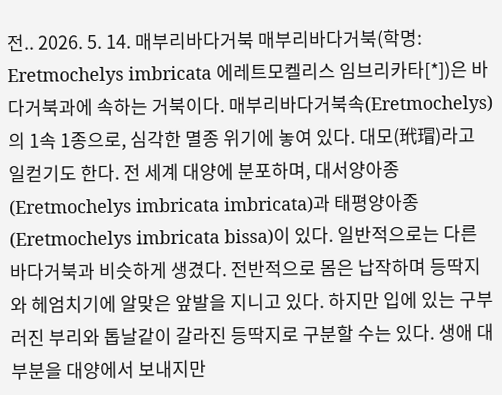전.. 2026. 5. 14. 매부리바다거북 매부리바다거북(학명: Eretmochelys imbricata 에레트모켈리스 임브리카타[*])은 바다거북과에 속하는 거북이다. 매부리바다거북속(Eretmochelys)의 1속 1종으로, 심각한 멸종 위기에 놓여 있다. 대모(玳瑁)라고 일컫기도 한다. 전 세계 대양에 분포하며, 대서양아종(Eretmochelys imbricata imbricata)과 태평양아종(Eretmochelys imbricata bissa)이 있다. 일반적으로는 다른 바다거북과 비슷하게 생겼다. 전반적으로 몸은 납작하며 등딱지와 헤엄치기에 알맞은 앞발을 지니고 있다. 하지만 입에 있는 구부러진 부리와 톱날같이 갈라진 등딱지로 구분할 수는 있다. 생애 대부분을 대양에서 보내지만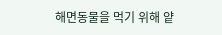해면동물을 먹기 위해 얕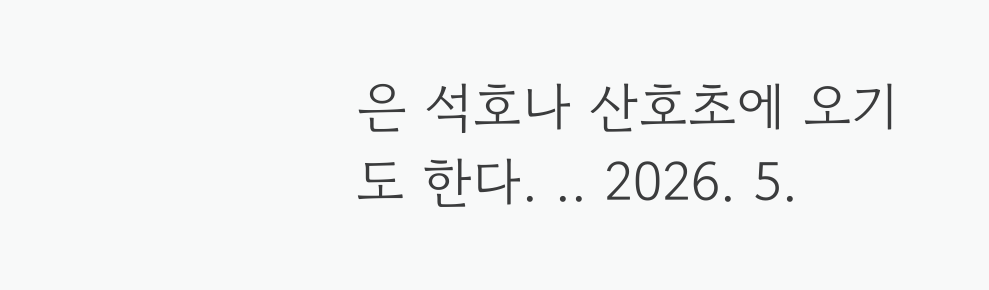은 석호나 산호초에 오기도 한다. .. 2026. 5.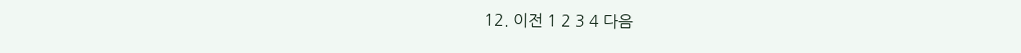12. 이전 1 2 3 4 다음